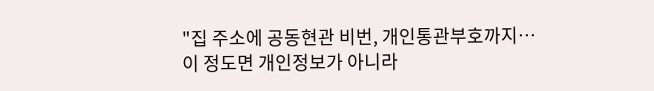"집 주소에 공동현관 비번, 개인통관부호까지…이 정도면 개인정보가 아니라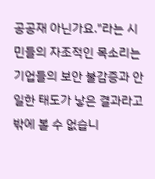공공재 아닌가요."라는 시민들의 자조적인 목소리는 기업들의 보안 불감증과 안일한 태도가 낳은 결과라고밖에 볼 수 없습니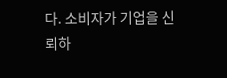다. 소비자가 기업을 신뢰하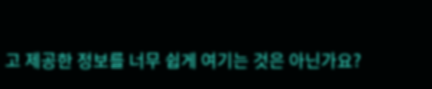고 제공한 정보를 너무 쉽게 여기는 것은 아닌가요?